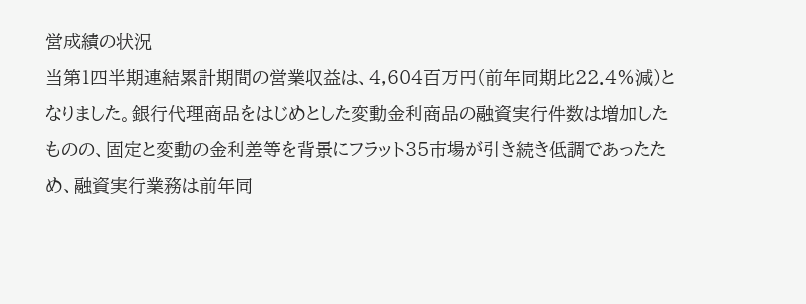営成績の状況
当第1四半期連結累計期間の営業収益は、4,604百万円(前年同期比22.4%減)となりました。銀行代理商品をはじめとした変動金利商品の融資実行件数は増加したものの、固定と変動の金利差等を背景にフラット35市場が引き続き低調であったため、融資実行業務は前年同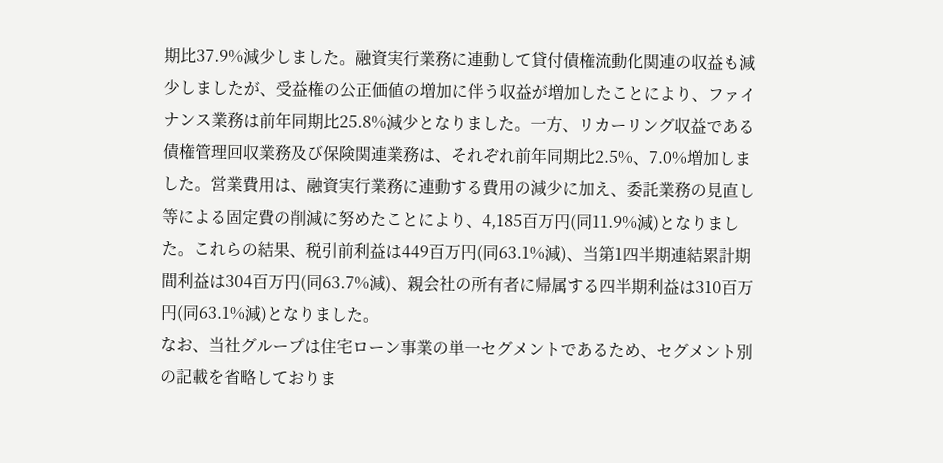期比37.9%減少しました。融資実行業務に連動して貸付債権流動化関連の収益も減少しましたが、受益権の公正価値の増加に伴う収益が増加したことにより、ファイナンス業務は前年同期比25.8%減少となりました。一方、リカーリング収益である債権管理回収業務及び保険関連業務は、それぞれ前年同期比2.5%、7.0%増加しました。営業費用は、融資実行業務に連動する費用の減少に加え、委託業務の見直し等による固定費の削減に努めたことにより、4,185百万円(同11.9%減)となりました。これらの結果、税引前利益は449百万円(同63.1%減)、当第1四半期連結累計期間利益は304百万円(同63.7%減)、親会社の所有者に帰属する四半期利益は310百万円(同63.1%減)となりました。
なお、当社グループは住宅ローン事業の単一セグメントであるため、セグメント別の記載を省略しておりま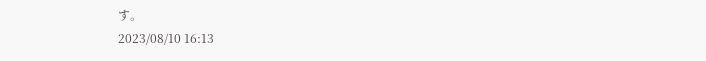す。
2023/08/10 16:13